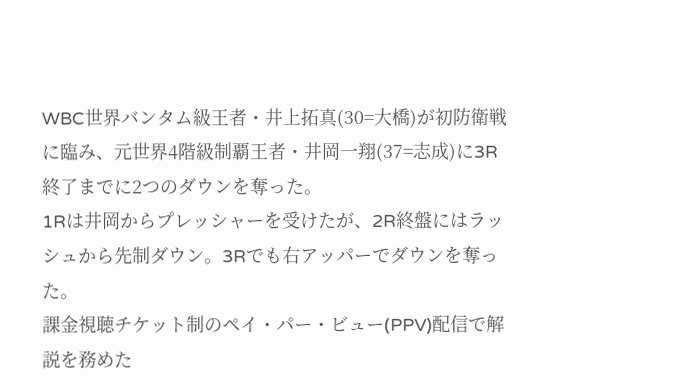WBC世界バンタム級王者・井上拓真(30=大橋)が初防衛戦に臨み、元世界4階級制覇王者・井岡一翔(37=志成)に3R終了までに2つのダウンを奪った。
1Rは井岡からプレッシャーを受けたが、2R終盤にはラッシュから先制ダウン。3Rでも右アッパーでダウンを奪った。
課金視聴チケット制のペイ・パー・ビュー(PPV)配信で解説を務めた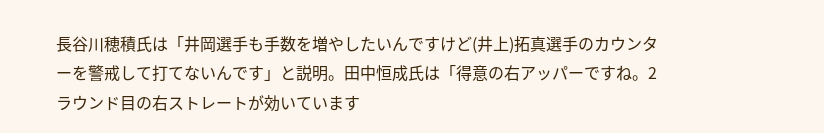長谷川穂積氏は「井岡選手も手数を増やしたいんですけど(井上)拓真選手のカウンターを警戒して打てないんです」と説明。田中恒成氏は「得意の右アッパーですね。2ラウンド目の右ストレートが効いています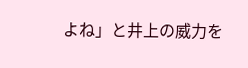よね」と井上の威力を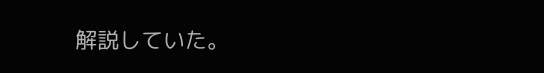解説していた。